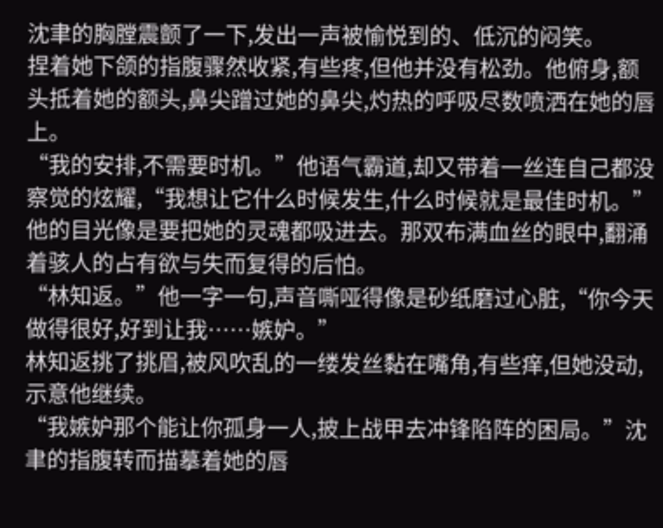沈聿的胸膛震颤了一下,发出一声被愉悦到的、低沉的闷笑。
捏着她下颌的指腹骤然收紧,有些疼,但他并没有松劲。他俯身,额头抵着她的额头,鼻尖蹭过她的鼻尖,灼热的呼吸尽数喷洒在她的唇上。
“我的安排,不需要时机。”他语气霸道,却又带着一丝连自己都没察觉的炫耀,“我想让它什么时候发生,什么时候就是最佳时机。”
他的目光像是要把她的灵魂都吸进去。那双布满血丝的眼中,翻涌着骇人的占有欲与失而复得的后怕。
“林知返。”他一字一句,声音嘶哑得像是砂纸磨过心脏,“你今天做得很好,好到让我……嫉妒。”
林知返挑了挑眉,被风吹乱的一缕发丝黏在嘴角,有些痒,但她没动,示意他继续。
“我嫉妒那个能让你孤身一人,披上战甲去冲锋陷阵的困局。”沈聿的指腹转而描摹着她的唇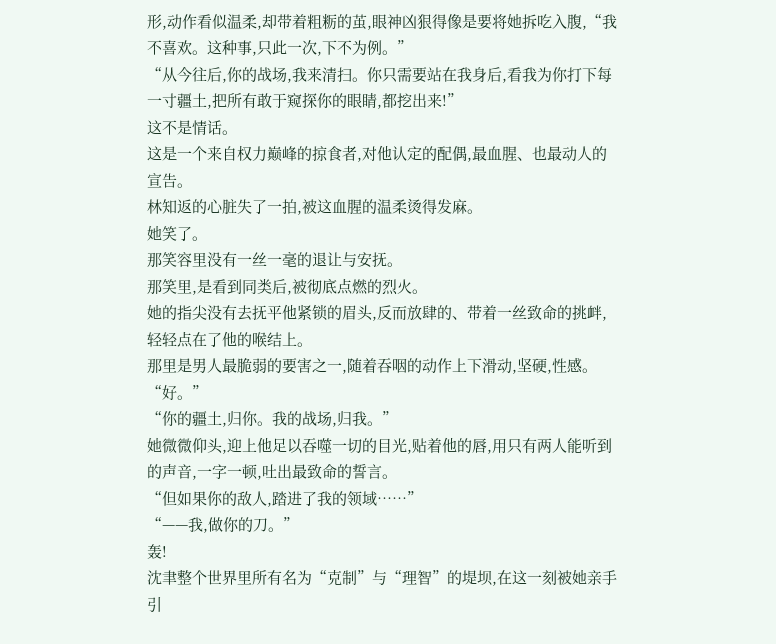形,动作看似温柔,却带着粗粝的茧,眼神凶狠得像是要将她拆吃入腹,“我不喜欢。这种事,只此一次,下不为例。”
“从今往后,你的战场,我来清扫。你只需要站在我身后,看我为你打下每一寸疆土,把所有敢于窥探你的眼睛,都挖出来!”
这不是情话。
这是一个来自权力巅峰的掠食者,对他认定的配偶,最血腥、也最动人的宣告。
林知返的心脏失了一拍,被这血腥的温柔烫得发麻。
她笑了。
那笑容里没有一丝一毫的退让与安抚。
那笑里,是看到同类后,被彻底点燃的烈火。
她的指尖没有去抚平他紧锁的眉头,反而放肆的、带着一丝致命的挑衅,轻轻点在了他的喉结上。
那里是男人最脆弱的要害之一,随着吞咽的动作上下滑动,坚硬,性感。
“好。”
“你的疆土,归你。我的战场,归我。”
她微微仰头,迎上他足以吞噬一切的目光,贴着他的唇,用只有两人能听到的声音,一字一顿,吐出最致命的誓言。
“但如果你的敌人,踏进了我的领域……”
“——我,做你的刀。”
轰!
沈聿整个世界里所有名为“克制”与“理智”的堤坝,在这一刻被她亲手引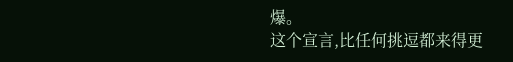爆。
这个宣言,比任何挑逗都来得更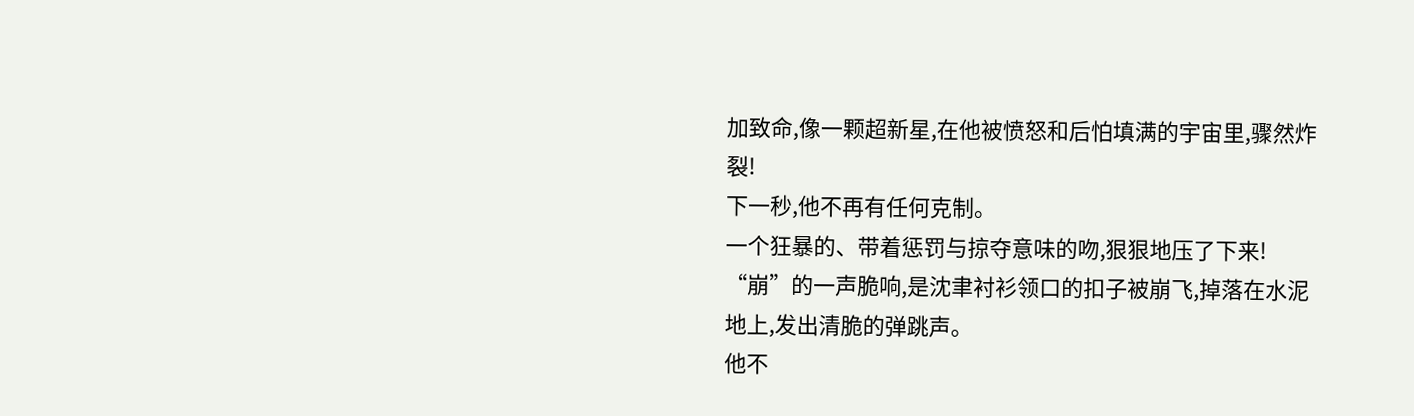加致命,像一颗超新星,在他被愤怒和后怕填满的宇宙里,骤然炸裂!
下一秒,他不再有任何克制。
一个狂暴的、带着惩罚与掠夺意味的吻,狠狠地压了下来!
“崩”的一声脆响,是沈聿衬衫领口的扣子被崩飞,掉落在水泥地上,发出清脆的弹跳声。
他不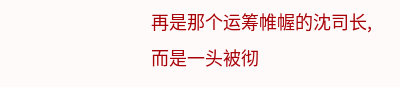再是那个运筹帷幄的沈司长,而是一头被彻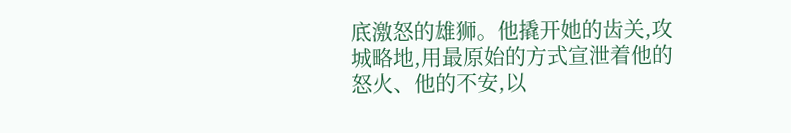底激怒的雄狮。他撬开她的齿关,攻城略地,用最原始的方式宣泄着他的怒火、他的不安,以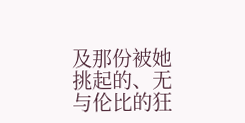及那份被她挑起的、无与伦比的狂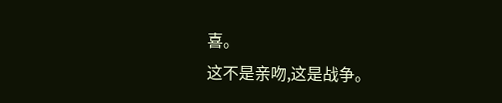喜。
这不是亲吻,这是战争。